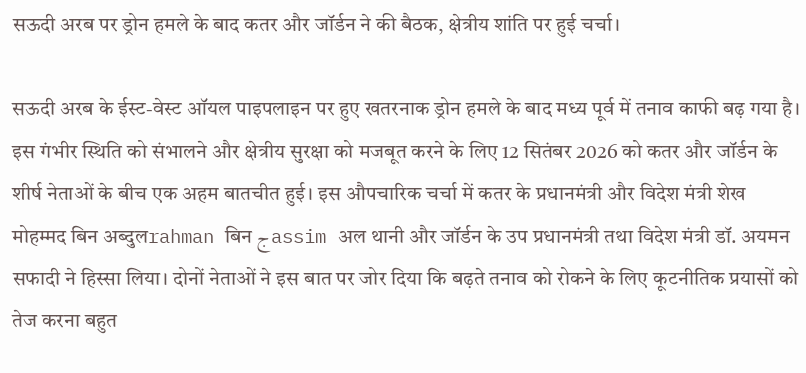सऊदी अरब पर ड्रोन हमले के बाद कतर और जॉर्डन ने की बैठक, क्षेत्रीय शांति पर हुई चर्चा।

सऊदी अरब के ईस्ट-वेस्ट ऑयल पाइपलाइन पर हुए खतरनाक ड्रोन हमले के बाद मध्य पूर्व में तनाव काफी बढ़ गया है। इस गंभीर स्थिति को संभालने और क्षेत्रीय सुरक्षा को मजबूत करने के लिए 12 सितंबर 2026 को कतर और जॉर्डन के शीर्ष नेताओं के बीच एक अहम बातचीत हुई। इस औपचारिक चर्चा में कतर के प्रधानमंत्री और विदेश मंत्री शेख मोहम्मद बिन अब्दुलrahman बिन جassim अल थानी और जॉर्डन के उप प्रधानमंत्री तथा विदेश मंत्री डॉ. अयमन सफादी ने हिस्सा लिया। दोनों नेताओं ने इस बात पर जोर दिया कि बढ़ते तनाव को रोकने के लिए कूटनीतिक प्रयासों को तेज करना बहुत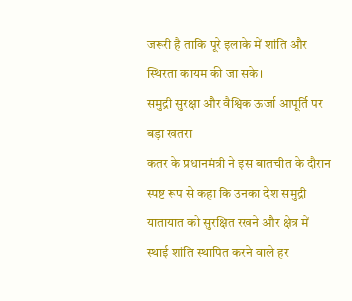जरूरी है ताकि पूरे इलाके में शांति और स्थिरता कायम की जा सके।
समुद्री सुरक्षा और वैश्विक ऊर्जा आपूर्ति पर बड़ा खतरा
कतर के प्रधानमंत्री ने इस बातचीत के दौरान स्पष्ट रूप से कहा कि उनका देश समुद्री यातायात को सुरक्षित रखने और क्षेत्र में स्थाई शांति स्थापित करने वाले हर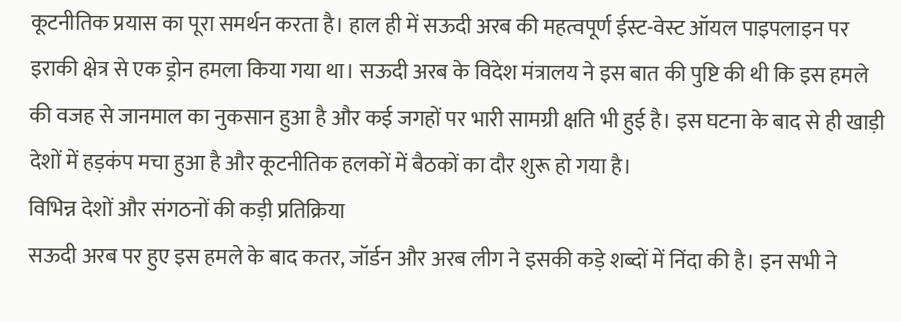कूटनीतिक प्रयास का पूरा समर्थन करता है। हाल ही में सऊदी अरब की महत्वपूर्ण ईस्ट-वेस्ट ऑयल पाइपलाइन पर इराकी क्षेत्र से एक ड्रोन हमला किया गया था। सऊदी अरब के विदेश मंत्रालय ने इस बात की पुष्टि की थी कि इस हमले की वजह से जानमाल का नुकसान हुआ है और कई जगहों पर भारी सामग्री क्षति भी हुई है। इस घटना के बाद से ही खाड़ी देशों में हड़कंप मचा हुआ है और कूटनीतिक हलकों में बैठकों का दौर शुरू हो गया है।
विभिन्न देशों और संगठनों की कड़ी प्रतिक्रिया
सऊदी अरब पर हुए इस हमले के बाद कतर, जॉर्डन और अरब लीग ने इसकी कड़े शब्दों में निंदा की है। इन सभी ने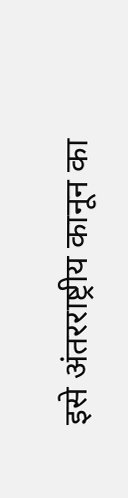इसे अंतरराष्ट्रीय कानून का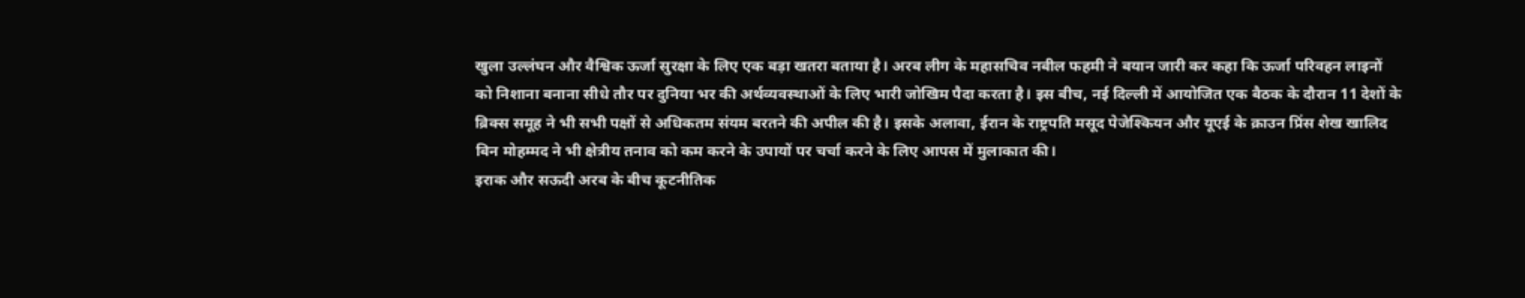खुला उल्लंघन और वैश्विक ऊर्जा सुरक्षा के लिए एक बड़ा खतरा बताया है। अरब लीग के महासचिव नबील फहमी ने बयान जारी कर कहा कि ऊर्जा परिवहन लाइनों को निशाना बनाना सीधे तौर पर दुनिया भर की अर्थव्यवस्थाओं के लिए भारी जोखिम पैदा करता है। इस बीच, नई दिल्ली में आयोजित एक बैठक के दौरान 11 देशों के ब्रिक्स समूह ने भी सभी पक्षों से अधिकतम संयम बरतने की अपील की है। इसके अलावा, ईरान के राष्ट्रपति मसूद पेजेश्कियन और यूएई के क्राउन प्रिंस शेख खालिद बिन मोहम्मद ने भी क्षेत्रीय तनाव को कम करने के उपायों पर चर्चा करने के लिए आपस में मुलाकात की।
इराक और सऊदी अरब के बीच कूटनीतिक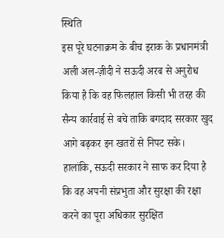स्थिति
इस पूरे घटनाक्रम के बीच इराक के प्रधानमंत्री अली अल-ज़ीदी ने सऊदी अरब से अनुरोध किया है कि वह फिलहाल किसी भी तरह की सैन्य कार्रवाई से बचे ताकि बगदाद सरकार खुद आगे बढ़कर इन खतरों से निपट सके। हालांकि, सऊदी सरकार ने साफ कर दिया है कि वह अपनी संप्रभुता और सुरक्षा की रक्षा करने का पूरा अधिकार सुरक्षित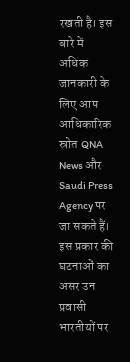रखती है। इस बारे में अधिक जानकारी के लिए आप आधिकारिक स्रोत QNA News और Saudi Press Agency पर जा सकते हैं। इस प्रकार की घटनाओं का असर उन प्रवासी भारतीयों पर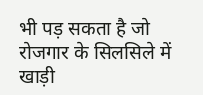भी पड़ सकता है जो रोजगार के सिलसिले में खाड़ी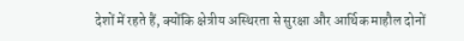देशों में रहते हैं, क्योंकि क्षेत्रीय अस्थिरता से सुरक्षा और आर्थिक माहौल दोनों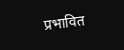प्रभावित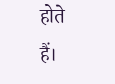होते हैं।